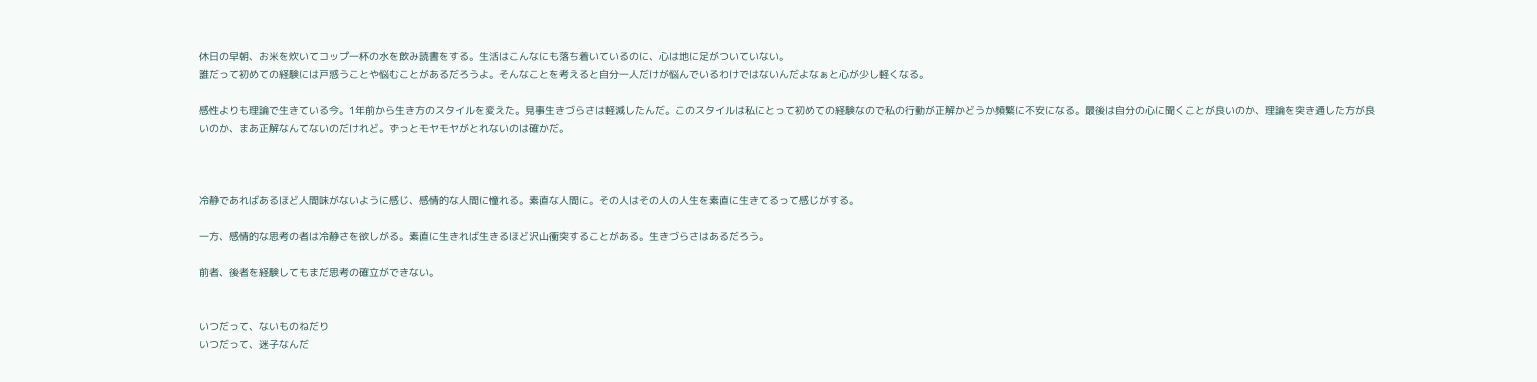休日の早朝、お米を炊いてコップ一杯の水を飲み読書をする。生活はこんなにも落ち着いているのに、心は地に足がついていない。
誰だって初めての経験には戸惑うことや悩むことがあるだろうよ。そんなことを考えると自分一人だけが悩んでいるわけではないんだよなぁと心が少し軽くなる。

感性よりも理論で生きている今。1年前から生き方のスタイルを変えた。見事生きづらさは軽減したんだ。このスタイルは私にとって初めての経験なので私の行動が正解かどうか頻繁に不安になる。最後は自分の心に聞くことが良いのか、理論を突き通した方が良いのか、まあ正解なんてないのだけれど。ずっとモヤモヤがとれないのは確かだ。



冷静であればあるほど人間味がないように感じ、感情的な人間に憧れる。素直な人間に。その人はその人の人生を素直に生きてるって感じがする。

一方、感情的な思考の者は冷静さを欲しがる。素直に生きれば生きるほど沢山衝突することがある。生きづらさはあるだろう。

前者、後者を経験してもまだ思考の確立ができない。


いつだって、ないものねだり
いつだって、迷子なんだ